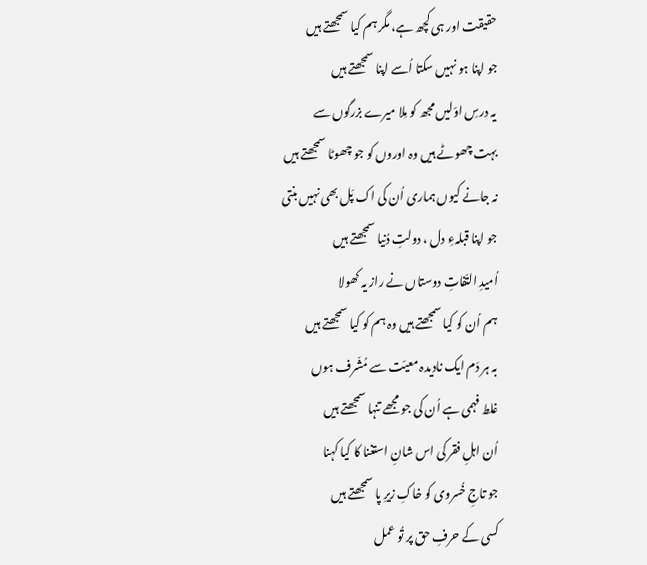حقیقت اور ہی کچھ ہے، مگر ہم کیا سمجھتے ہیں
جو اپنا ہو نہیں سکتا اُسے اپنا سمجھتے ہیں
یہ درسِ اوّلیں مجھ کو مِلا میرے بزرگوں سے
بہت چھوٹے ہیں وہ اوروں کو جو چھوٹا سمجھتے ہیں
نہ جانے کیوں ہماری اُن کی اک پَل بھی نہیں بنتی
جو اپنا قبلہءِ دل ، دولتِ دُنیا سمجھتے ہیں
اُمیدِ التّفاتِ دوستاں نے راز یہ کھولا
ہم اُن کو کیا سمجھتے ہیں وہ ہم کو کیا سمجھتے ہیں
بہ ہر دَم ایک نادیدہ معیّت سے مُشّرف ہوں
غلط فہمی ہے اُن کی جو مجھے تنہا سمجھتے ہیں
اُن اہلِ فقر کی اس شانِ استغنا کا کیا کہنا
جو تاجِ خُسروی کو خاکِ زیرِ پا سمجھتے ہیں
کسی کے حرفِ حق پر تُو عمل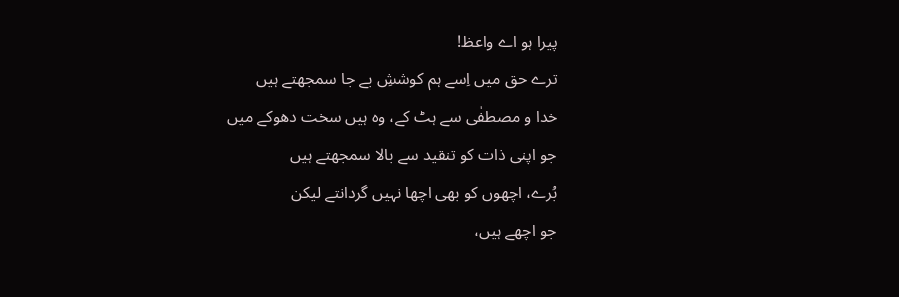پیرا ہو اے واعظ!
ترے حق میں اِسے ہم کوششِ بے جا سمجھتے ہیں
خدا و مصطفٰی سے ہٹ کے، وہ ہیں سخت دھوکے میں
جو اپنی ذات کو تنقید سے بالا سمجھتے ہیں
بُرے، اچھوں کو بھی اچھا نہیں گردانتے لیکن
جو اچھے ہیں،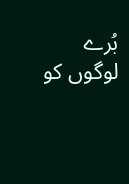بُرے لوگوں کو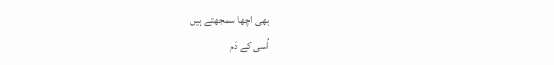بھی اچھا سمجھتے ہیں
اُسی کے دَم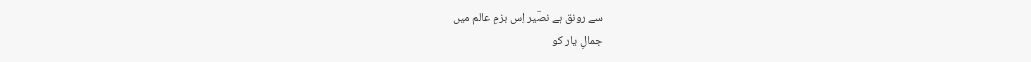سے رونق ہے نصؔیر اِس بزمِ عالم میں
جمالِ یار کو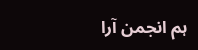ہم انجمن آرا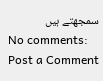سمجھتے ہیں
No comments:
Post a Comment